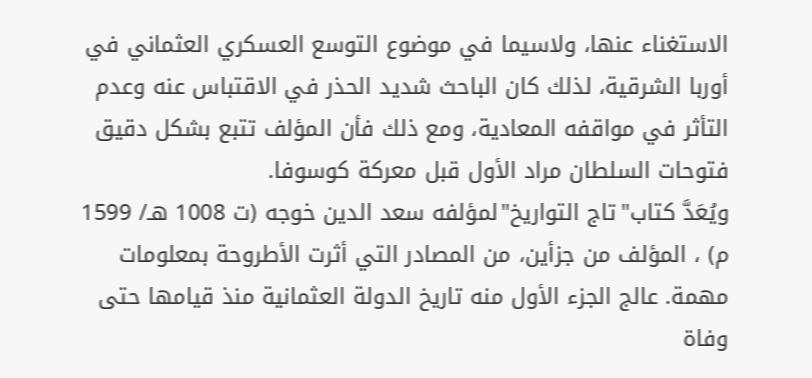الاستغناء عنها، ولاسيما في موضوع التوسع العسكري العثماني في أوربا الشرقية، لذلك كان الباحث شديد الحذر في الاقتباس عنه وعدم التأثر في مواقفه المعادية، ومع ذلك فأن المؤلف تتبع بشكل دقيق فتوحات السلطان مراد الأول قبل معركة كوسوفا.
ويُعَدَّ كتاب"تاج التواريخ"لمؤلفه سعد الدين خوجه (ت 1008 هـ/ 1599 م) ، المؤلف من جزأين، من المصادر التي أثرت الأطروحة بمعلومات مهمة. عالج الجزء الأول منه تاريخ الدولة العثمانية منذ قيامها حتى وفاة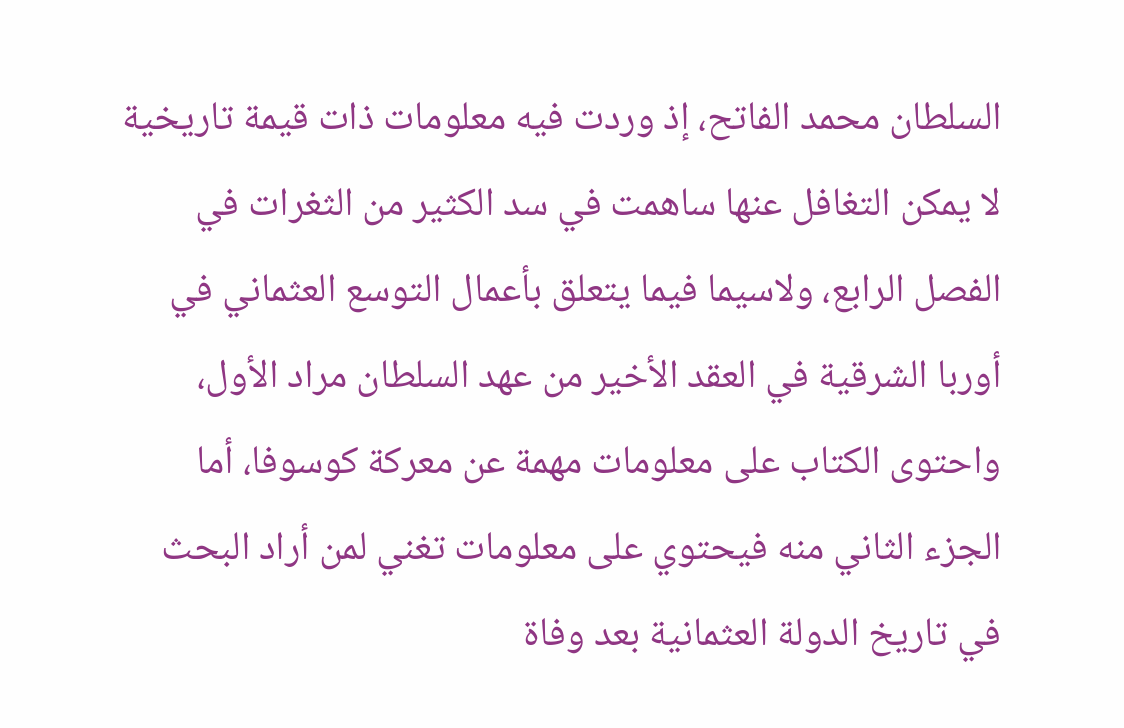السلطان محمد الفاتح، إذ وردت فيه معلومات ذات قيمة تاريخية لا يمكن التغافل عنها ساهمت في سد الكثير من الثغرات في الفصل الرابع، ولاسيما فيما يتعلق بأعمال التوسع العثماني في أوربا الشرقية في العقد الأخير من عهد السلطان مراد الأول، واحتوى الكتاب على معلومات مهمة عن معركة كوسوفا، أما الجزء الثاني منه فيحتوي على معلومات تغني لمن أراد البحث في تاريخ الدولة العثمانية بعد وفاة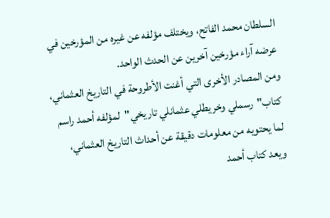السلطان محمد الفاتح، ويختلف مؤلفه عن غيره من المؤرخين في عرضه آراء مؤرخين آخرين عن الحدث الواحد.
ومن المصادر الأخرى التي أغنت الأطروحة في التاريخ العثماني، كتاب"رسملي وخريطلي عثمانلي تاريخي"لمؤلفه أحمد راسم لما يحتويه من معلومات دقيقة عن أحداث التاريخ العثماني، ويعد كتاب أحمد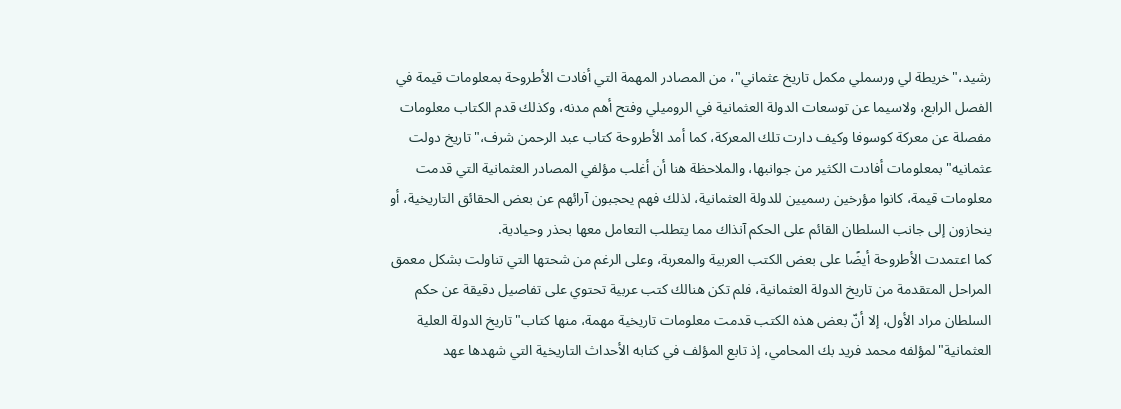رشيد،"خريطة لي ورسملي مكمل تاريخ عثماني"، من المصادر المهمة التي أفادت الأطروحة بمعلومات قيمة في الفصل الرابع، ولاسيما عن توسعات الدولة العثمانية في الروميلي وفتح أهم مدنه، وكذلك قدم الكتاب معلومات مفصلة عن معركة كوسوفا وكيف دارت تلك المعركة، كما أمد الأطروحة كتاب عبد الرحمن شرف،"تاريخ دولت عثمانيه"بمعلومات أفادت الكثير من جوانبها، والملاحظة هنا أن أغلب مؤلفي المصادر العثمانية التي قدمت معلومات قيمة، كانوا مؤرخين رسميين للدولة العثمانية، لذلك فهم يحجبون آرائهم عن بعض الحقائق التاريخية، أو ينحازون إلى جانب السلطان القائم على الحكم آنذاك مما يتطلب التعامل معها بحذر وحيادية.
كما اعتمدت الأطروحة أيضًا على بعض الكتب العربية والمعربة، وعلى الرغم من شحتها التي تناولت بشكل معمق المراحل المتقدمة من تاريخ الدولة العثمانية، فلم تكن هنالك كتب عربية تحتوي على تفاصيل دقيقة عن حكم السلطان مراد الأول، إلا أنّ بعض هذه الكتب قدمت معلومات تاريخية مهمة، منها كتاب"تاريخ الدولة العلية العثمانية"لمؤلفه محمد فريد بك المحامي، إذ تابع المؤلف في كتابه الأحداث التاريخية التي شهدها عهد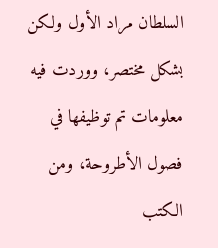السلطان مراد الأول ولكن بشكل مختصر، ووردت فيه معلومات تم توظيفها في فصول الأطروحة، ومن الكتب